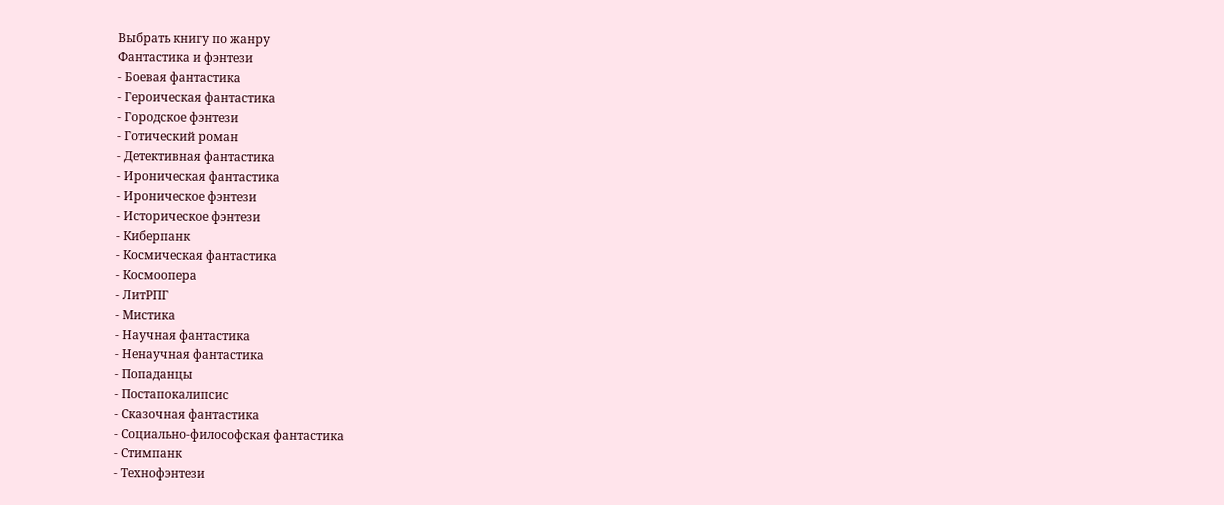Выбрать книгу по жанру
Фантастика и фэнтези
- Боевая фантастика
- Героическая фантастика
- Городское фэнтези
- Готический роман
- Детективная фантастика
- Ироническая фантастика
- Ироническое фэнтези
- Историческое фэнтези
- Киберпанк
- Космическая фантастика
- Космоопера
- ЛитРПГ
- Мистика
- Научная фантастика
- Ненаучная фантастика
- Попаданцы
- Постапокалипсис
- Сказочная фантастика
- Социально-философская фантастика
- Стимпанк
- Технофэнтези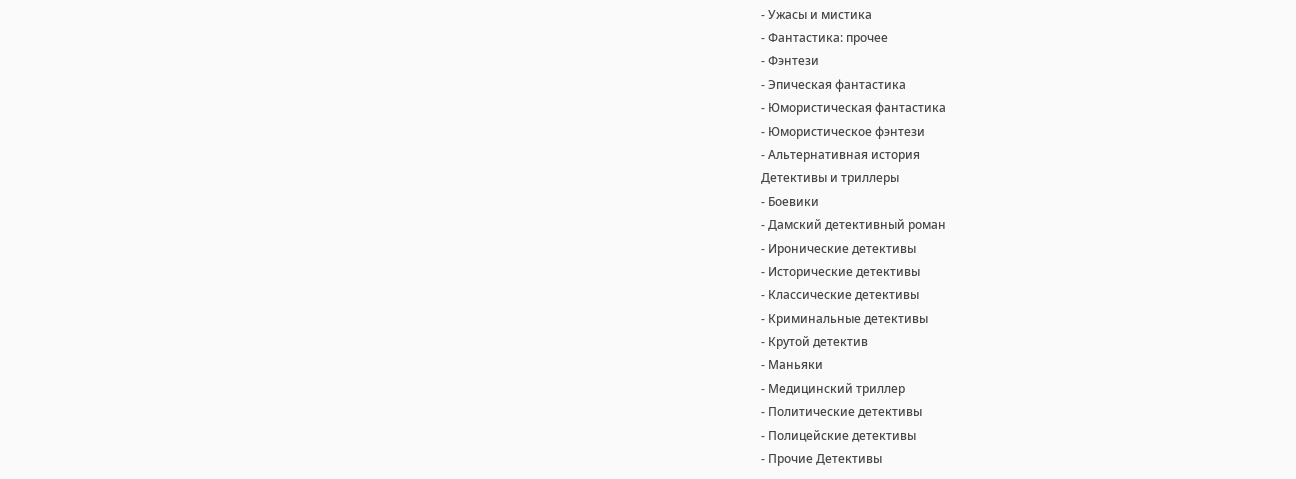- Ужасы и мистика
- Фантастика: прочее
- Фэнтези
- Эпическая фантастика
- Юмористическая фантастика
- Юмористическое фэнтези
- Альтернативная история
Детективы и триллеры
- Боевики
- Дамский детективный роман
- Иронические детективы
- Исторические детективы
- Классические детективы
- Криминальные детективы
- Крутой детектив
- Маньяки
- Медицинский триллер
- Политические детективы
- Полицейские детективы
- Прочие Детективы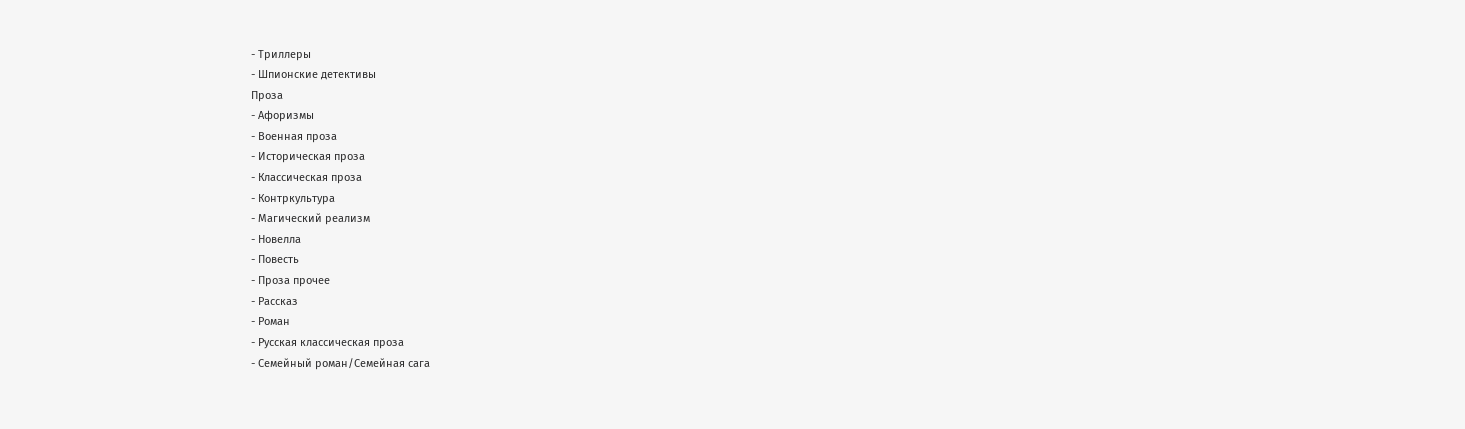- Триллеры
- Шпионские детективы
Проза
- Афоризмы
- Военная проза
- Историческая проза
- Классическая проза
- Контркультура
- Магический реализм
- Новелла
- Повесть
- Проза прочее
- Рассказ
- Роман
- Русская классическая проза
- Семейный роман/Семейная сага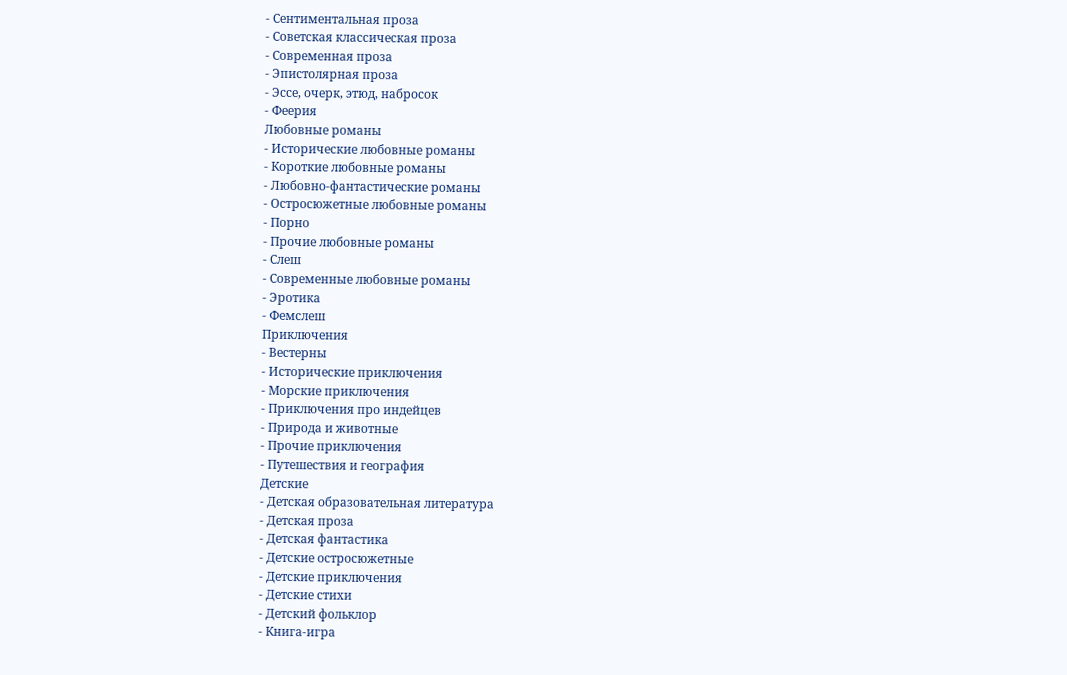- Сентиментальная проза
- Советская классическая проза
- Современная проза
- Эпистолярная проза
- Эссе, очерк, этюд, набросок
- Феерия
Любовные романы
- Исторические любовные романы
- Короткие любовные романы
- Любовно-фантастические романы
- Остросюжетные любовные романы
- Порно
- Прочие любовные романы
- Слеш
- Современные любовные романы
- Эротика
- Фемслеш
Приключения
- Вестерны
- Исторические приключения
- Морские приключения
- Приключения про индейцев
- Природа и животные
- Прочие приключения
- Путешествия и география
Детские
- Детская образовательная литература
- Детская проза
- Детская фантастика
- Детские остросюжетные
- Детские приключения
- Детские стихи
- Детский фольклор
- Книга-игра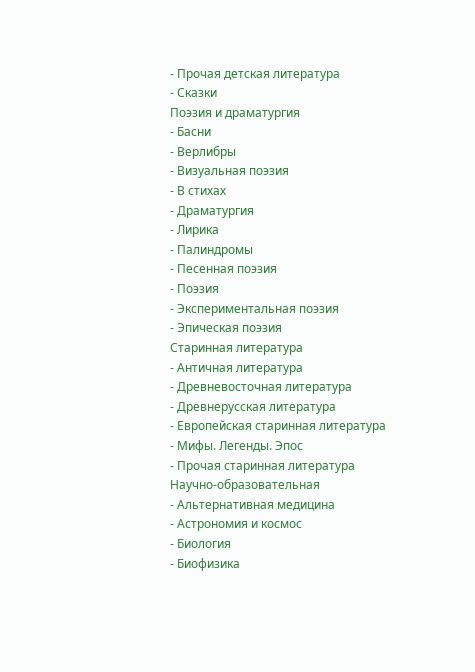- Прочая детская литература
- Сказки
Поэзия и драматургия
- Басни
- Верлибры
- Визуальная поэзия
- В стихах
- Драматургия
- Лирика
- Палиндромы
- Песенная поэзия
- Поэзия
- Экспериментальная поэзия
- Эпическая поэзия
Старинная литература
- Античная литература
- Древневосточная литература
- Древнерусская литература
- Европейская старинная литература
- Мифы. Легенды. Эпос
- Прочая старинная литература
Научно-образовательная
- Альтернативная медицина
- Астрономия и космос
- Биология
- Биофизика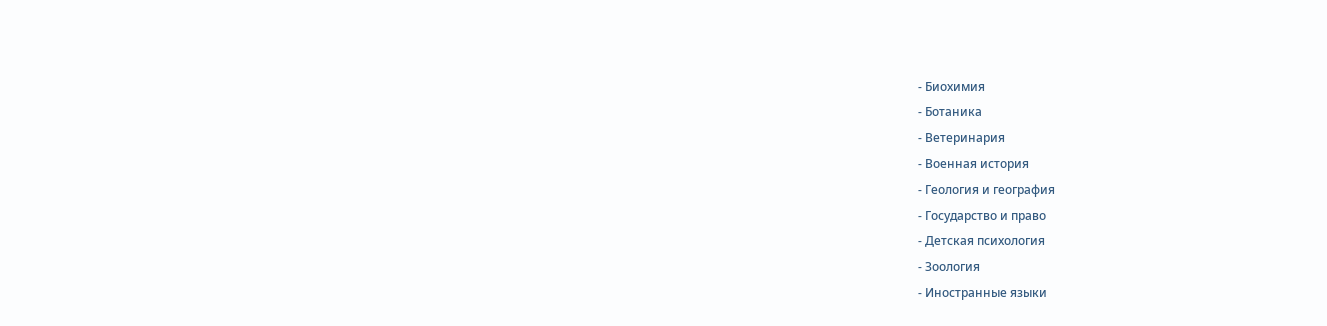- Биохимия
- Ботаника
- Ветеринария
- Военная история
- Геология и география
- Государство и право
- Детская психология
- Зоология
- Иностранные языки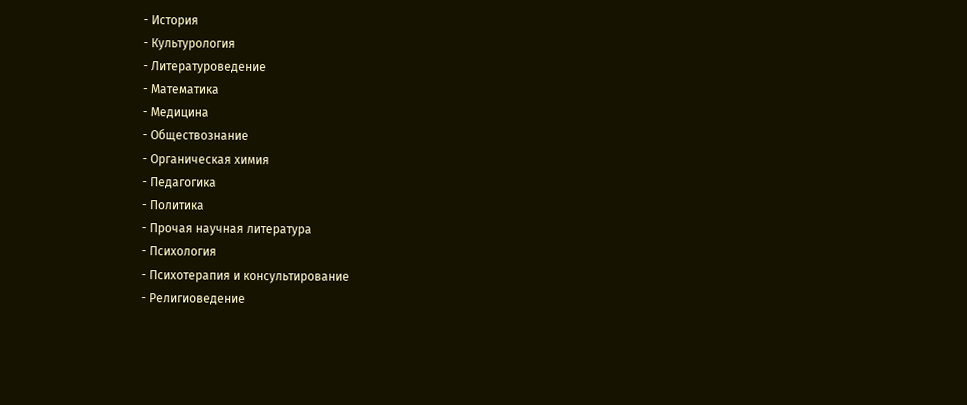- История
- Культурология
- Литературоведение
- Математика
- Медицина
- Обществознание
- Органическая химия
- Педагогика
- Политика
- Прочая научная литература
- Психология
- Психотерапия и консультирование
- Религиоведение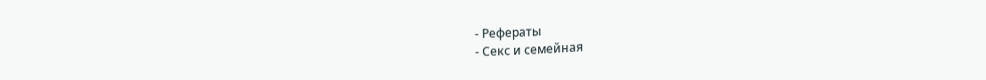- Рефераты
- Секс и семейная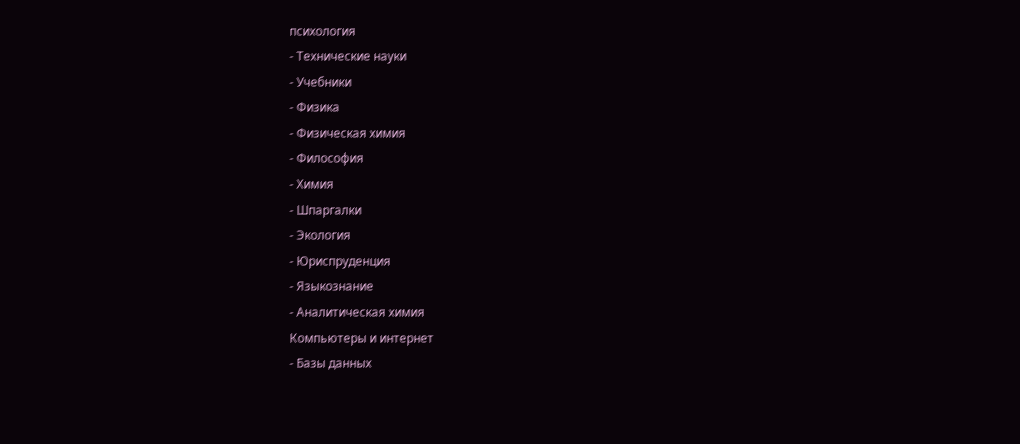психология
- Технические науки
- Учебники
- Физика
- Физическая химия
- Философия
- Химия
- Шпаргалки
- Экология
- Юриспруденция
- Языкознание
- Аналитическая химия
Компьютеры и интернет
- Базы данных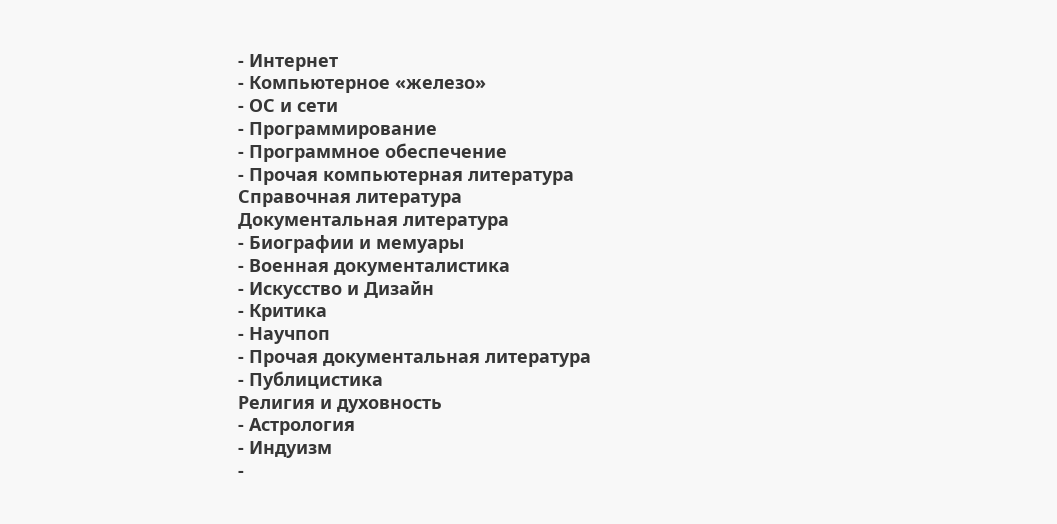- Интернет
- Компьютерное «железо»
- ОС и сети
- Программирование
- Программное обеспечение
- Прочая компьютерная литература
Справочная литература
Документальная литература
- Биографии и мемуары
- Военная документалистика
- Искусство и Дизайн
- Критика
- Научпоп
- Прочая документальная литература
- Публицистика
Религия и духовность
- Астрология
- Индуизм
-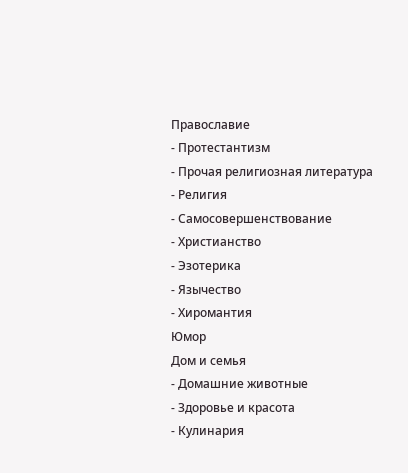Православие
- Протестантизм
- Прочая религиозная литература
- Религия
- Самосовершенствование
- Христианство
- Эзотерика
- Язычество
- Хиромантия
Юмор
Дом и семья
- Домашние животные
- Здоровье и красота
- Кулинария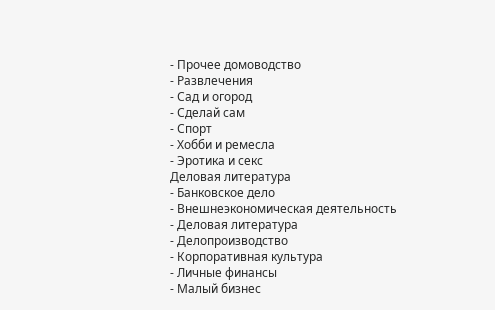- Прочее домоводство
- Развлечения
- Сад и огород
- Сделай сам
- Спорт
- Хобби и ремесла
- Эротика и секс
Деловая литература
- Банковское дело
- Внешнеэкономическая деятельность
- Деловая литература
- Делопроизводство
- Корпоративная культура
- Личные финансы
- Малый бизнес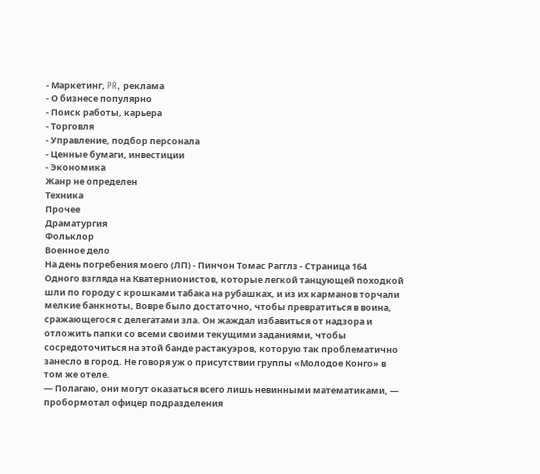- Маркетинг, PR, реклама
- О бизнесе популярно
- Поиск работы, карьера
- Торговля
- Управление, подбор персонала
- Ценные бумаги, инвестиции
- Экономика
Жанр не определен
Техника
Прочее
Драматургия
Фольклор
Военное дело
На день погребения моего (ЛП) - Пинчон Томас Рагглз - Страница 164
Одного взгляда на Кватернионистов, которые легкой танцующей походкой шли по городу с крошками табака на рубашках, и из их карманов торчали мелкие банкноты, Вовре было достаточно, чтобы превратиться в воина, сражающегося с делегатами зла. Он жаждал избавиться от надзора и отложить папки со всеми своими текущими заданиями, чтобы сосредоточиться на этой банде растакуэров, которую так проблематично занесло в город. Не говоря уж о присутствии группы «Молодое Конго» в том же отеле.
— Полагаю, они могут оказаться всего лишь невинными математиками, — пробормотал офицер подразделения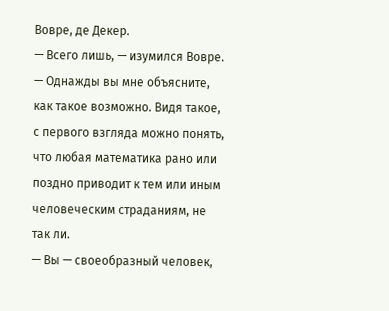Вовре, де Декер.
— Всего лишь, — изумился Вовре. — Однажды вы мне объясните, как такое возможно. Видя такое, с первого взгляда можно понять, что любая математика рано или поздно приводит к тем или иным человеческим страданиям, не так ли.
— Вы — своеобразный человек,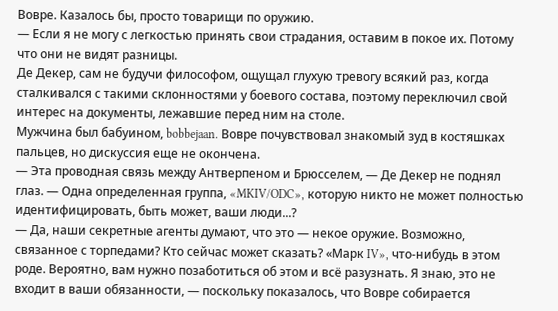Вовре. Казалось бы, просто товарищи по оружию.
— Если я не могу с легкостью принять свои страдания, оставим в покое их. Потому что они не видят разницы.
Де Декер, сам не будучи философом, ощущал глухую тревогу всякий раз, когда сталкивался с такими склонностями у боевого состава, поэтому переключил свой интерес на документы, лежавшие перед ним на столе.
Мужчина был бабуином, bobbejaan. Вовре почувствовал знакомый зуд в костяшках пальцев, но дискуссия еще не окончена.
— Эта проводная связь между Антверпеном и Брюсселем, — Де Декер не поднял глаз. — Одна определенная группа, «MKIV/ODC», которую никто не может полностью идентифицировать, быть может, ваши люди...?
— Да, наши секретные агенты думают, что это — некое оружие. Возможно, связанное с торпедами? Кто сейчас может сказать? «Марк IV», что-нибудь в этом роде. Вероятно, вам нужно позаботиться об этом и всё разузнать. Я знаю, это не входит в ваши обязанности, — поскольку показалось, что Вовре собирается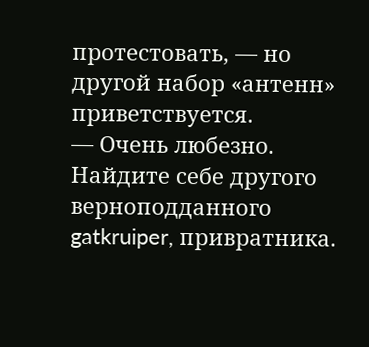протестовать, — но другой набор «антенн» приветствуется.
— Очень любезно. Найдите себе другого верноподданного gatkruiper, привратника.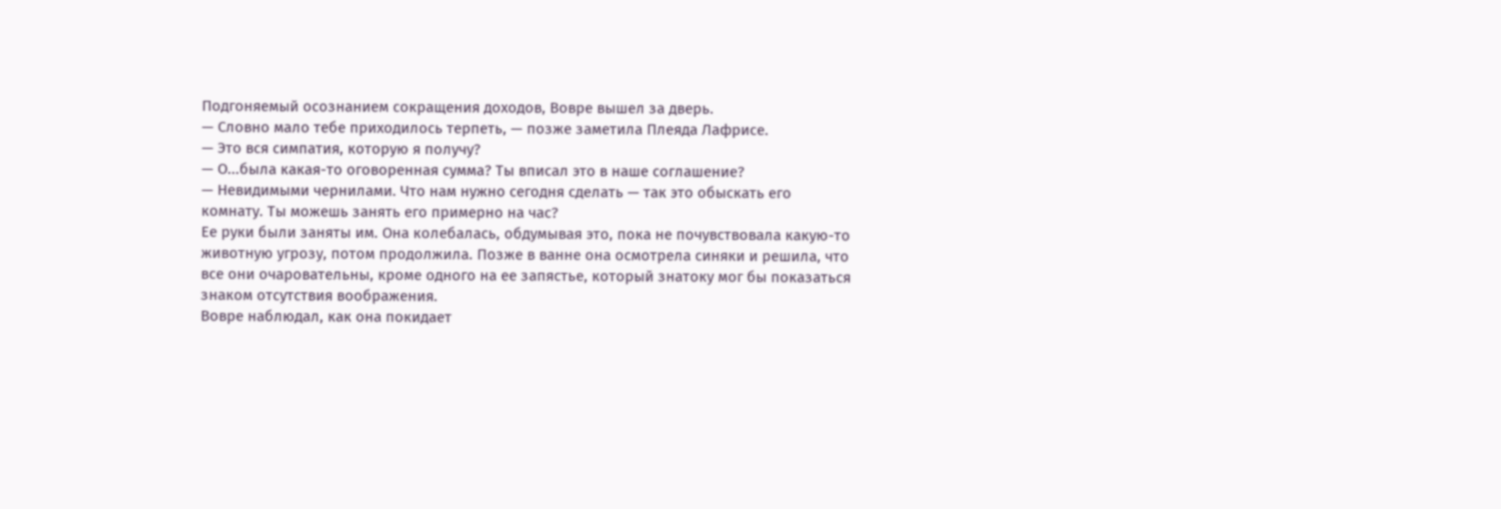Подгоняемый осознанием сокращения доходов, Вовре вышел за дверь.
— Словно мало тебе приходилось терпеть, — позже заметила Плеяда Лафрисе.
— Это вся симпатия, которую я получу?
— О...была какая-то оговоренная сумма? Ты вписал это в наше соглашение?
— Невидимыми чернилами. Что нам нужно сегодня сделать — так это обыскать его комнату. Ты можешь занять его примерно на час?
Ее руки были заняты им. Она колебалась, обдумывая это, пока не почувствовала какую-то животную угрозу, потом продолжила. Позже в ванне она осмотрела синяки и решила, что все они очаровательны, кроме одного на ее запястье, который знатоку мог бы показаться знаком отсутствия воображения.
Вовре наблюдал, как она покидает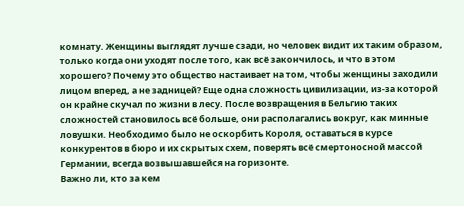комнату. Женщины выглядят лучше сзади, но человек видит их таким образом, только когда они уходят после того, как всё закончилось, и что в этом хорошего? Почему это общество настаивает на том, чтобы женщины заходили лицом вперед, а не задницей? Еще одна сложность цивилизации, из-за которой он крайне скучал по жизни в лесу. После возвращения в Бельгию таких сложностей становилось всё больше, они располагались вокруг, как минные ловушки. Необходимо было не оскорбить Короля, оставаться в курсе конкурентов в бюро и их скрытых схем, поверять всё смертоносной массой Германии, всегда возвышавшейся на горизонте.
Важно ли, кто за кем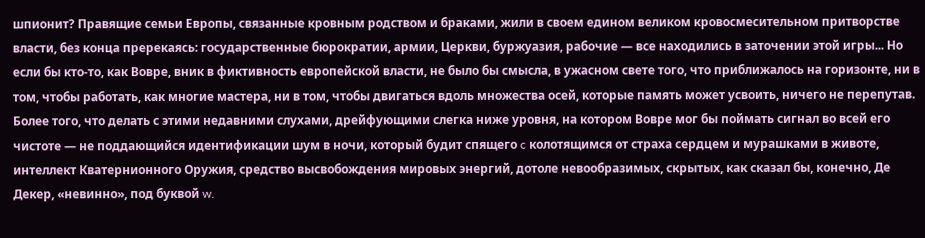шпионит? Правящие семьи Европы, связанные кровным родством и браками, жили в своем едином великом кровосмесительном притворстве власти, без конца пререкаясь: государственные бюрократии, армии, Церкви, буржуазия, рабочие — все находились в заточении этой игры... Но если бы кто-то, как Вовре, вник в фиктивность европейской власти, не было бы смысла, в ужасном свете того, что приближалось на горизонте, ни в том, чтобы работать, как многие мастера, ни в том, чтобы двигаться вдоль множества осей, которые память может усвоить, ничего не перепутав.
Более того, что делать с этими недавними слухами, дрейфующими слегка ниже уровня, на котором Вовре мог бы поймать сигнал во всей его чистоте — не поддающийся идентификации шум в ночи, который будит спящего c колотящимся от страха сердцем и мурашками в животе, интеллект Кватернионного Оружия, средство высвобождения мировых энергий, дотоле невообразимых, скрытых, как сказал бы, конечно, Де Декер, «невинно», под буквой w.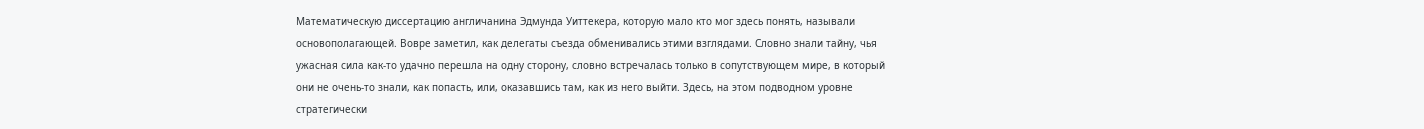Математическую диссертацию англичанина Эдмунда Уиттекера, которую мало кто мог здесь понять, называли основополагающей. Вовре заметил, как делегаты съезда обменивались этими взглядами. Словно знали тайну, чья ужасная сила как-то удачно перешла на одну сторону, словно встречалась только в сопутствующем мире, в который они не очень-то знали, как попасть, или, оказавшись там, как из него выйти. Здесь, на этом подводном уровне стратегически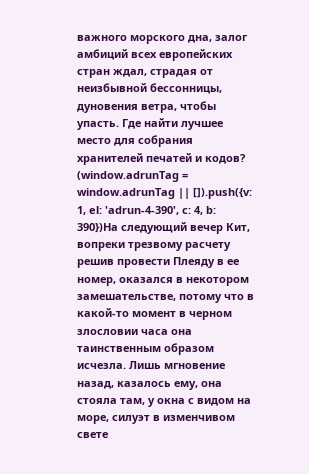важного морского дна, залог амбиций всех европейских стран ждал, страдая от неизбывной бессонницы, дуновения ветра, чтобы упасть. Где найти лучшее место для собрания хранителей печатей и кодов?
(window.adrunTag = window.adrunTag || []).push({v: 1, el: 'adrun-4-390', c: 4, b: 390})На следующий вечер Кит, вопреки трезвому расчету решив провести Плеяду в ее номер, оказался в некотором замешательстве, потому что в какой-то момент в черном злословии часа она таинственным образом исчезла. Лишь мгновение назад, казалось ему, она стояла там, у окна с видом на море, силуэт в изменчивом свете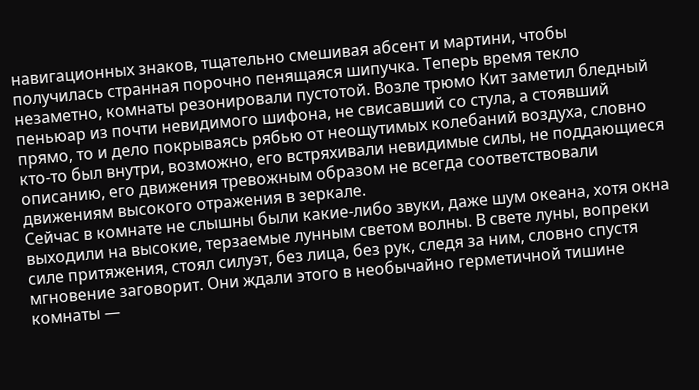навигационных знаков, тщательно смешивая абсент и мартини, чтобы получилась странная порочно пенящаяся шипучка. Теперь время текло незаметно, комнаты резонировали пустотой. Возле трюмо Кит заметил бледный пеньюар из почти невидимого шифона, не свисавший со стула, а стоявший прямо, то и дело покрываясь рябью от неощутимых колебаний воздуха, словно кто-то был внутри, возможно, его встряхивали невидимые силы, не поддающиеся описанию, его движения тревожным образом не всегда соответствовали движениям высокого отражения в зеркале.
Сейчас в комнате не слышны были какие-либо звуки, даже шум океана, хотя окна выходили на высокие, терзаемые лунным светом волны. В свете луны, вопреки силе притяжения, стоял силуэт, без лица, без рук, следя за ним, словно спустя мгновение заговорит. Они ждали этого в необычайно герметичной тишине комнаты —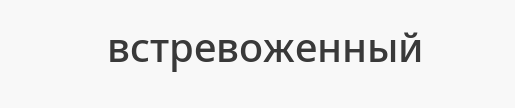встревоженный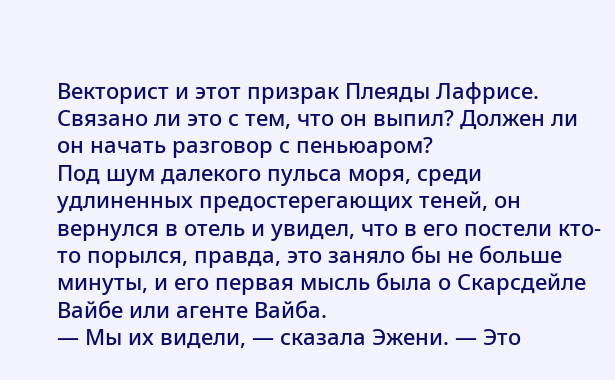Векторист и этот призрак Плеяды Лафрисе. Связано ли это с тем, что он выпил? Должен ли он начать разговор с пеньюаром?
Под шум далекого пульса моря, среди удлиненных предостерегающих теней, он вернулся в отель и увидел, что в его постели кто-то порылся, правда, это заняло бы не больше минуты, и его первая мысль была о Скарсдейле Вайбе или агенте Вайба.
— Мы их видели, — сказала Эжени. — Это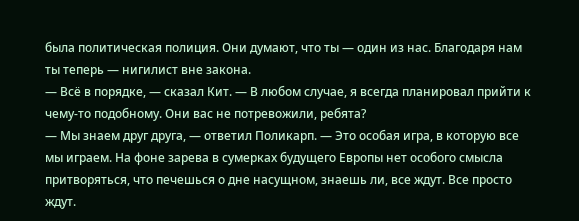была политическая полиция. Они думают, что ты — один из нас. Благодаря нам ты теперь — нигилист вне закона.
— Всё в порядке, — сказал Кит. — В любом случае, я всегда планировал прийти к чему-то подобному. Они вас не потревожили, ребята?
— Мы знаем друг друга, — ответил Поликарп. — Это особая игра, в которую все мы играем. На фоне зарева в сумерках будущего Европы нет особого смысла притворяться, что печешься о дне насущном, знаешь ли, все ждут. Все просто ждут.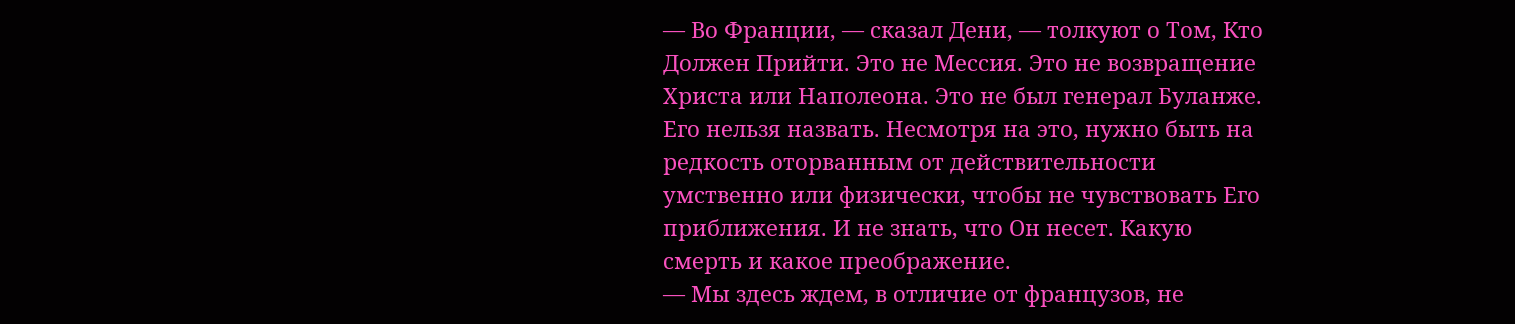— Во Франции, — сказал Дени, — толкуют о Том, Кто Должен Прийти. Это не Мессия. Это не возвращение Христа или Наполеона. Это не был генерал Буланже. Его нельзя назвать. Несмотря на это, нужно быть на редкость оторванным от действительности умственно или физически, чтобы не чувствовать Его приближения. И не знать, что Он несет. Какую смерть и какое преображение.
— Мы здесь ждем, в отличие от французов, не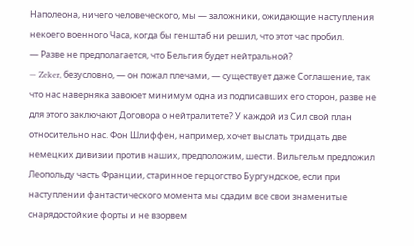Наполеона, ничего человеческого, мы — заложники, ожидающие наступления некоего военного Часа, когда бы генштаб ни решил, что этот час пробил.
— Разве не предполагается, что Бельгия будет нейтральной?
— Zeker, безусловно, — он пожал плечами, — существует даже Соглашение, так что нас наверняка завоюет минимум одна из подписавших его сторон, разве не для этого заключают Договора о нейтралитете? У каждой из Сил свой план относительно нас. Фон Шлиффен, например, хочет выслать тридцать две немецких дивизии против наших, предположим, шести. Вильгельм предложил Леопольду часть Франции, старинное герцогство Бургундское, если при наступлении фантастического момента мы сдадим все свои знаменитые снарядостойкие форты и не взорвем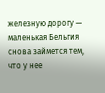железную дорогу — маленькая Бельгия снова займется тем, что у нее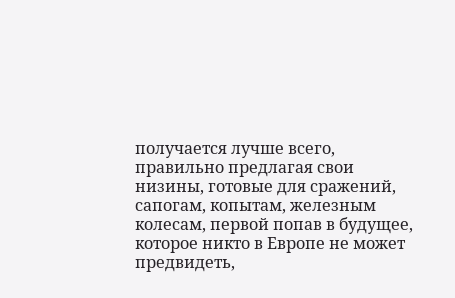получается лучше всего, правильно предлагая свои низины, готовые для сражений, сапогам, копытам, железным колесам, первой попав в будущее, которое никто в Европе не может предвидеть,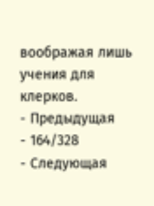воображая лишь учения для клерков.
- Предыдущая
- 164/328
- Следующая